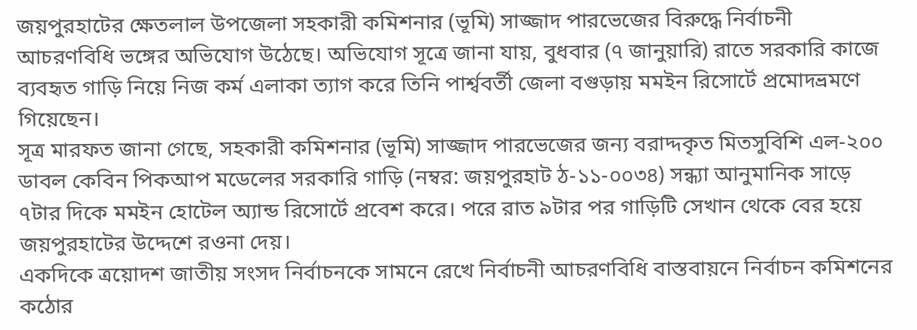জয়পুরহাটের ক্ষেতলাল উপজেলা সহকারী কমিশনার (ভূমি) সাজ্জাদ পারভেজের বিরুদ্ধে নির্বাচনী আচরণবিধি ভঙ্গের অভিযোগ উঠেছে। অভিযোগ সূত্রে জানা যায়, বুধবার (৭ জানুয়ারি) রাতে সরকারি কাজে ব্যবহৃত গাড়ি নিয়ে নিজ কর্ম এলাকা ত্যাগ করে তিনি পার্শ্ববর্তী জেলা বগুড়ায় মমইন রিসোর্টে প্রমোদভ্রমণে গিয়েছেন।
সূত্র মারফত জানা গেছে, সহকারী কমিশনার (ভূমি) সাজ্জাদ পারভেজের জন্য বরাদ্দকৃত মিতসুবিশি এল-২০০ ডাবল কেবিন পিকআপ মডেলের সরকারি গাড়ি (নম্বর: জয়পুরহাট ঠ-১১-০০৩৪) সন্ধ্যা আনুমানিক সাড়ে ৭টার দিকে মমইন হোটেল অ্যান্ড রিসোর্টে প্রবেশ করে। পরে রাত ৯টার পর গাড়িটি সেখান থেকে বের হয়ে জয়পুরহাটের উদ্দেশে রওনা দেয়।
একদিকে ত্রয়োদশ জাতীয় সংসদ নির্বাচনকে সামনে রেখে নির্বাচনী আচরণবিধি বাস্তবায়নে নির্বাচন কমিশনের কঠোর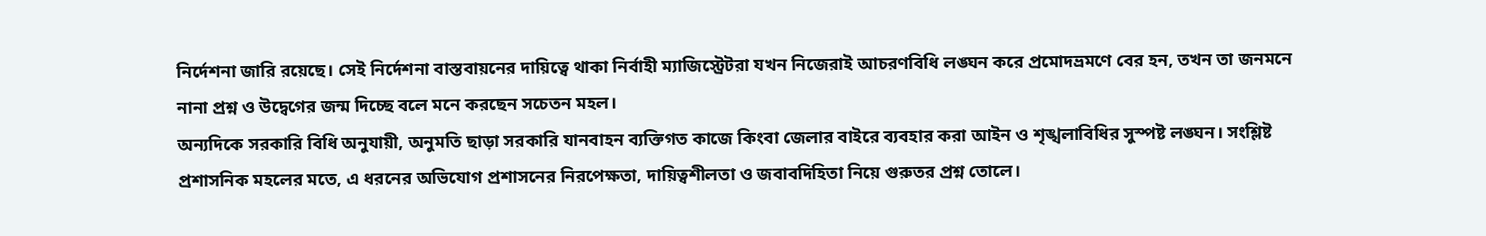নির্দেশনা জারি রয়েছে। সেই নির্দেশনা বাস্তবায়নের দায়িত্বে থাকা নির্বাহী ম্যাজিস্ট্রেটরা যখন নিজেরাই আচরণবিধি লঙ্ঘন করে প্রমোদভ্রমণে বের হন, তখন তা জনমনে নানা প্রশ্ন ও উদ্বেগের জন্ম দিচ্ছে বলে মনে করছেন সচেতন মহল।
অন্যদিকে সরকারি বিধি অনুযায়ী, অনুমতি ছাড়া সরকারি যানবাহন ব্যক্তিগত কাজে কিংবা জেলার বাইরে ব্যবহার করা আইন ও শৃঙ্খলাবিধির সুস্পষ্ট লঙ্ঘন। সংশ্লিষ্ট প্রশাসনিক মহলের মতে, এ ধরনের অভিযোগ প্রশাসনের নিরপেক্ষতা, দায়িত্বশীলতা ও জবাবদিহিতা নিয়ে গুরুতর প্রশ্ন তোলে।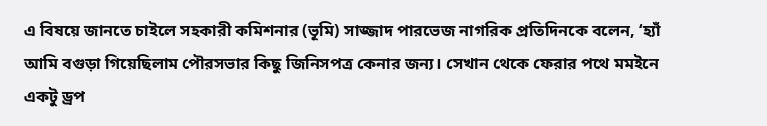এ বিষয়ে জানতে চাইলে সহকারী কমিশনার (ভূমি) সাজ্জাদ পারভেজ নাগরিক প্রতিদিনকে বলেন, ‘হ্যাঁ আমি বগুড়া গিয়েছিলাম পৌরসভার কিছু জিনিসপত্র কেনার জন্য। সেখান থেকে ফেরার পথে মমইনে একটু ড্রপ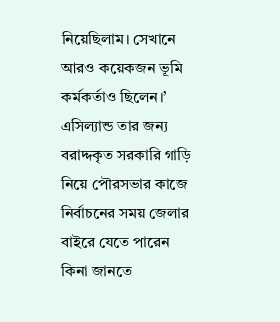নিয়েছিলাম। সেখানে আরও কয়েকজন ভূমি কর্মকর্তাও ছিলেন।’
এসিল্যান্ড তার জন্য বরাদ্দকৃত সরকারি গাড়ি নিয়ে পৌরসভার কাজে নির্বাচনের সময় জেলার বাইরে যেতে পারেন কিনা জানতে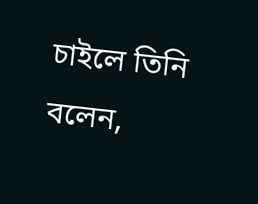চাইলে তিনি বলেন,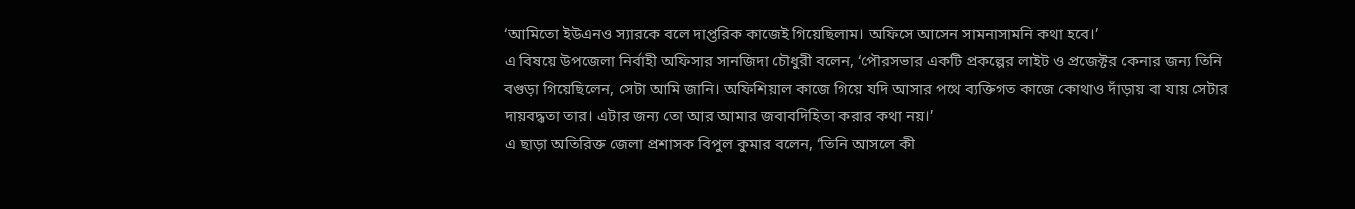‘আমিতো ইউএনও স্যারকে বলে দাপ্তরিক কাজেই গিয়েছিলাম। অফিসে আসেন সামনাসামনি কথা হবে।’
এ বিষয়ে উপজেলা নির্বাহী অফিসার সানজিদা চৌধুরী বলেন, ‘পৌরসভার একটি প্রকল্পের লাইট ও প্রজেক্টর কেনার জন্য তিনি বগুড়া গিয়েছিলেন, সেটা আমি জানি। অফিশিয়াল কাজে গিয়ে যদি আসার পথে ব্যক্তিগত কাজে কোথাও দাঁড়ায় বা যায় সেটার দায়বদ্ধতা তার। এটার জন্য তো আর আমার জবাবদিহিতা করার কথা নয়।’
এ ছাড়া অতিরিক্ত জেলা প্রশাসক বিপুল কুমার বলেন, ‘তিনি আসলে কী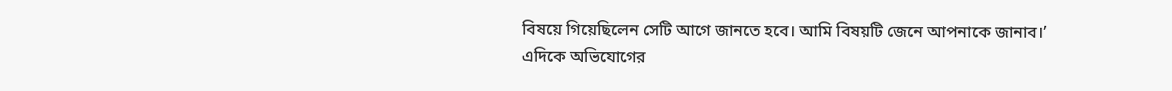বিষয়ে গিয়েছিলেন সেটি আগে জানতে হবে। আমি বিষয়টি জেনে আপনাকে জানাব।’
এদিকে অভিযোগের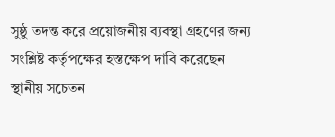সুষ্ঠু তদন্ত করে প্রয়োজনীয় ব্যবস্থা গ্রহণের জন্য সংশ্লিষ্ট কর্তৃপক্ষের হস্তক্ষেপ দাবি করেছেন স্থানীয় সচেতন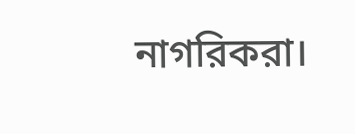নাগরিকরা।